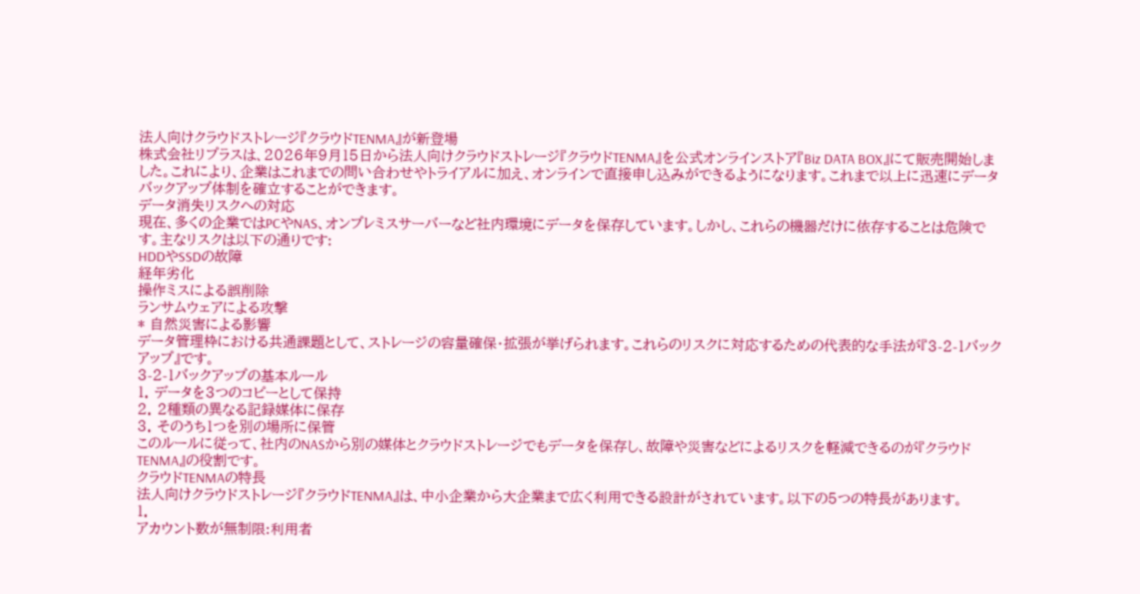法人向けクラウドストレージ『クラウドTENMA』が新登場
株式会社リプラスは、2026年9月15日から法人向けクラウドストレージ『クラウドTENMA』を公式オンラインストア『Biz DATA BOX』にて販売開始しました。これにより、企業はこれまでの問い合わせやトライアルに加え、オンラインで直接申し込みができるようになります。これまで以上に迅速にデータバックアップ体制を確立することができます。
データ消失リスクへの対応
現在、多くの企業ではPCやNAS、オンプレミスサーバーなど社内環境にデータを保存しています。しかし、これらの機器だけに依存することは危険です。主なリスクは以下の通りです:
HDDやSSDの故障
経年劣化
操作ミスによる誤削除
ランサムウェアによる攻撃
* 自然災害による影響
データ管理枠における共通課題として、ストレージの容量確保・拡張が挙げられます。これらのリスクに対応するための代表的な手法が『3-2-1バックアップ』です。
3-2-1バックアップの基本ルール
1. データを3つのコピーとして保持
2. 2種類の異なる記録媒体に保存
3. そのうち1つを別の場所に保管
このルールに従って、社内のNASから別の媒体とクラウドストレージでもデータを保存し、故障や災害などによるリスクを軽減できるのが『クラウドTENMA』の役割です。
クラウドTENMAの特長
法人向けクラウドストレージ『クラウドTENMA』は、中小企業から大企業まで広く利用できる設計がされています。以下の5つの特長があります。
1.
アカウント数が無制限:利用者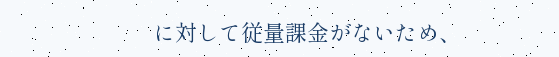に対して従量課金がないため、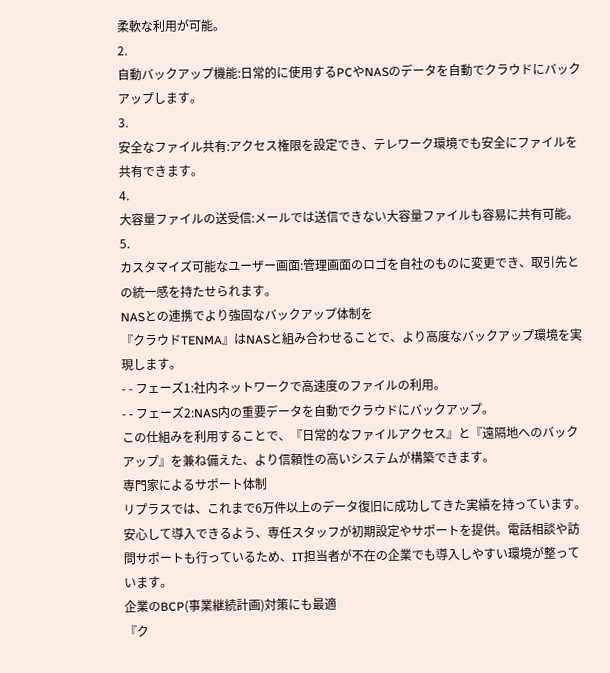柔軟な利用が可能。
2.
自動バックアップ機能:日常的に使用するPCやNASのデータを自動でクラウドにバックアップします。
3.
安全なファイル共有:アクセス権限を設定でき、テレワーク環境でも安全にファイルを共有できます。
4.
大容量ファイルの送受信:メールでは送信できない大容量ファイルも容易に共有可能。
5.
カスタマイズ可能なユーザー画面:管理画面のロゴを自社のものに変更でき、取引先との統一感を持たせられます。
NASとの連携でより強固なバックアップ体制を
『クラウドTENMA』はNASと組み合わせることで、より高度なバックアップ環境を実現します。
- - フェーズ1:社内ネットワークで高速度のファイルの利用。
- - フェーズ2:NAS内の重要データを自動でクラウドにバックアップ。
この仕組みを利用することで、『日常的なファイルアクセス』と『遠隔地へのバックアップ』を兼ね備えた、より信頼性の高いシステムが構築できます。
専門家によるサポート体制
リプラスでは、これまで6万件以上のデータ復旧に成功してきた実績を持っています。安心して導入できるよう、専任スタッフが初期設定やサポートを提供。電話相談や訪問サポートも行っているため、IT担当者が不在の企業でも導入しやすい環境が整っています。
企業のBCP(事業継続計画)対策にも最適
『ク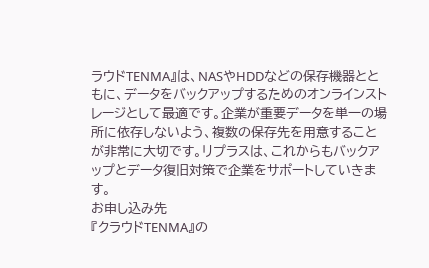ラウドTENMA』は、NASやHDDなどの保存機器とともに、データをバックアップするためのオンラインストレージとして最適です。企業が重要データを単一の場所に依存しないよう、複数の保存先を用意することが非常に大切です。リプラスは、これからもバックアップとデータ復旧対策で企業をサポートしていきます。
お申し込み先
『クラウドTENMA』の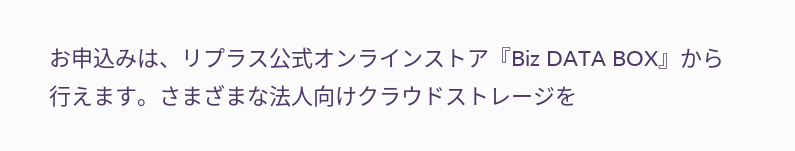お申込みは、リプラス公式オンラインストア『Biz DATA BOX』から行えます。さまざまな法人向けクラウドストレージを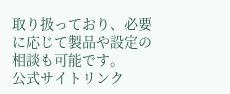取り扱っており、必要に応じて製品や設定の相談も可能です。
公式サイトリンク